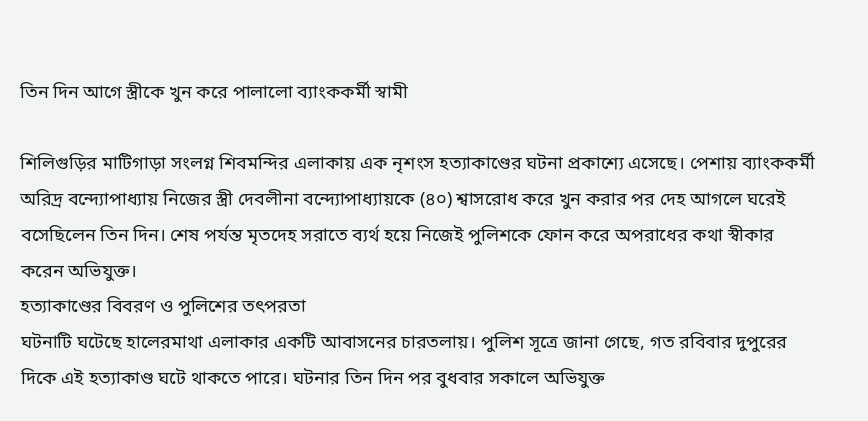তিন দিন আগে স্ত্রীকে খুন করে পালালো ব্যাংককর্মী স্বামী

শিলিগুড়ির মাটিগাড়া সংলগ্ন শিবমন্দির এলাকায় এক নৃশংস হত্যাকাণ্ডের ঘটনা প্রকাশ্যে এসেছে। পেশায় ব্যাংককর্মী অরিদ্র বন্দ্যোপাধ্যায় নিজের স্ত্রী দেবলীনা বন্দ্যোপাধ্যায়কে (৪০) শ্বাসরোধ করে খুন করার পর দেহ আগলে ঘরেই বসেছিলেন তিন দিন। শেষ পর্যন্ত মৃতদেহ সরাতে ব্যর্থ হয়ে নিজেই পুলিশকে ফোন করে অপরাধের কথা স্বীকার করেন অভিযুক্ত।
হত্যাকাণ্ডের বিবরণ ও পুলিশের তৎপরতা
ঘটনাটি ঘটেছে হালেরমাথা এলাকার একটি আবাসনের চারতলায়। পুলিশ সূত্রে জানা গেছে, গত রবিবার দুপুরের দিকে এই হত্যাকাণ্ড ঘটে থাকতে পারে। ঘটনার তিন দিন পর বুধবার সকালে অভিযুক্ত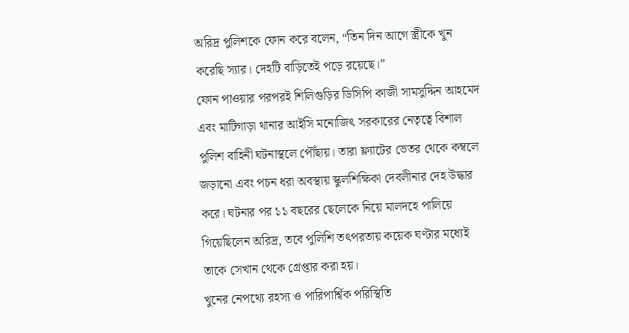অরিদ্র পুলিশকে ফোন করে বলেন, “তিন দিন আগে স্ত্রীকে খুন করেছি স্যার। দেহটি বাড়িতেই পড়ে রয়েছে।”
ফোন পাওয়ার পরপরই শিলিগুড়ির ডিসিপি কাজী সামসুদ্দিন আহমেদ এবং মাটিগাড়া থানার আইসি মনোজিৎ সরকারের নেতৃত্বে বিশাল পুলিশ বাহিনী ঘটনাস্থলে পৌঁছায়। তারা ফ্ল্যাটের ভেতর থেকে কম্বলে জড়ানো এবং পচন ধরা অবস্থায় স্কুলশিক্ষিকা দেবলীনার দেহ উদ্ধার করে। ঘটনার পর ১১ বছরের ছেলেকে নিয়ে মালদহে পালিয়ে গিয়েছিলেন অরিদ্র, তবে পুলিশি তৎপরতায় কয়েক ঘণ্টার মধ্যেই তাকে সেখান থেকে গ্রেপ্তার করা হয়।
খুনের নেপথ্যে রহস্য ও পারিপার্শ্বিক পরিস্থিতি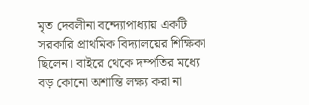মৃত দেবলীনা বন্দ্যোপাধ্যায় একটি সরকারি প্রাথমিক বিদ্যালয়ের শিক্ষিকা ছিলেন। বাইরে থেকে দম্পতির মধ্যে বড় কোনো অশান্তি লক্ষ্য করা না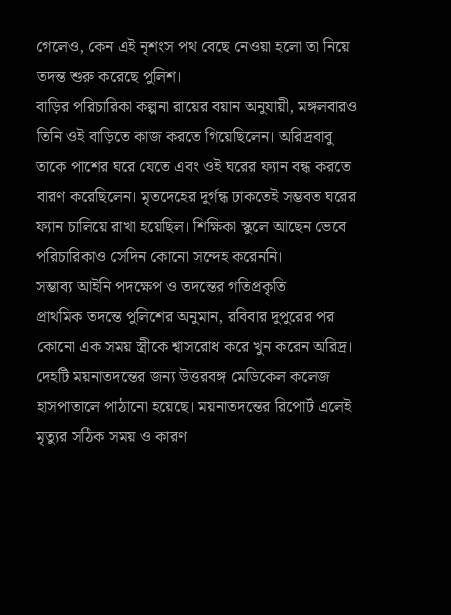গেলেও, কেন এই নৃশংস পথ বেছে নেওয়া হলো তা নিয়ে তদন্ত শুরু করেছে পুলিশ।
বাড়ির পরিচারিকা কল্পনা রায়ের বয়ান অনুযায়ী, মঙ্গলবারও তিনি ওই বাড়িতে কাজ করতে গিয়েছিলেন। অরিদ্রবাবু তাকে পাশের ঘরে যেতে এবং ওই ঘরের ফ্যান বন্ধ করতে বারণ করেছিলেন। মৃতদেহের দুর্গন্ধ ঢাকতেই সম্ভবত ঘরের ফ্যান চালিয়ে রাখা হয়েছিল। শিক্ষিকা স্কুলে আছেন ভেবে পরিচারিকাও সেদিন কোনো সন্দেহ করেননি।
সম্ভাব্য আইনি পদক্ষেপ ও তদন্তের গতিপ্রকৃতি
প্রাথমিক তদন্তে পুলিশের অনুমান, রবিবার দুপুরের পর কোনো এক সময় স্ত্রীকে শ্বাসরোধ করে খুন করেন অরিদ্র। দেহটি ময়নাতদন্তের জন্য উত্তরবঙ্গ মেডিকেল কলেজ হাসপাতালে পাঠানো হয়েছে। ময়নাতদন্তের রিপোর্ট এলেই মৃত্যুর সঠিক সময় ও কারণ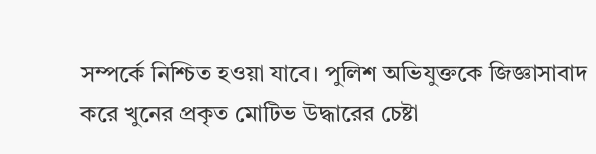সম্পর্কে নিশ্চিত হওয়া যাবে। পুলিশ অভিযুক্তকে জিজ্ঞাসাবাদ করে খুনের প্রকৃত মোটিভ উদ্ধারের চেষ্টা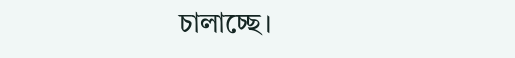চালাচ্ছে।